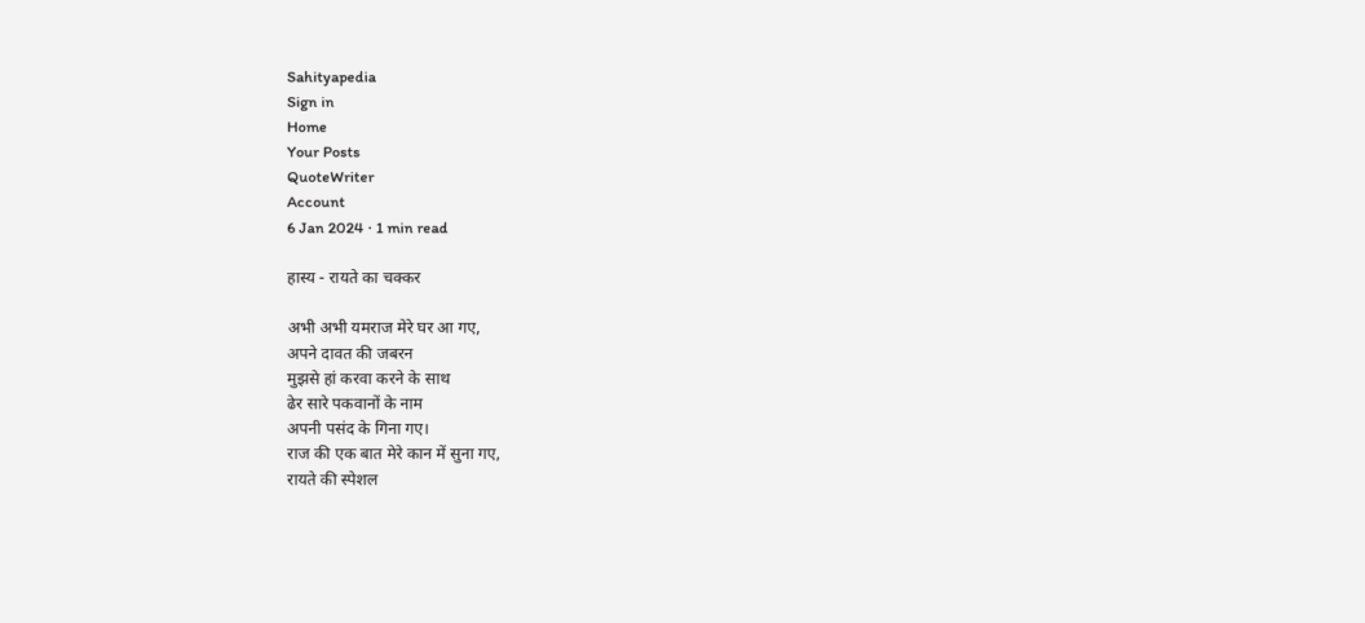Sahityapedia
Sign in
Home
Your Posts
QuoteWriter
Account
6 Jan 2024 · 1 min read

हास्य - रायते का चक्कर

अभी अभी यमराज मेरे घर आ गए,
अपने दावत की जबरन
मुझसे हां करवा करने के साथ
ढेर सारे पकवानों के नाम
अपनी पसंद के गिना गए।
राज की एक बात मेरे कान में सुना गए,
रायते की स्पेशल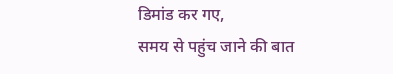डिमांड कर गए,
समय से पहुंच जाने की बात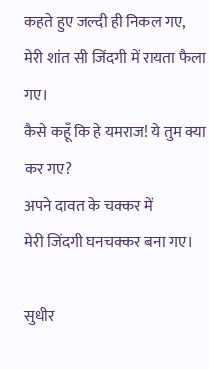कहते हुए जल्दी ही निकल गए,
मेरी शांत सी जिंदगी में रायता फैला गए।
कैसे कहूँ कि हे यमराज! ये तुम क्या कर गए?
अपने दावत के चक्कर में
मेरी जिंदगी घनचक्कर बना गए।

सुधीर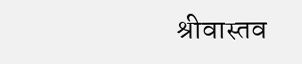श्रीवास्तव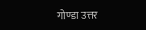गोण्डा उत्तर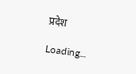प्रदेश

Loading...